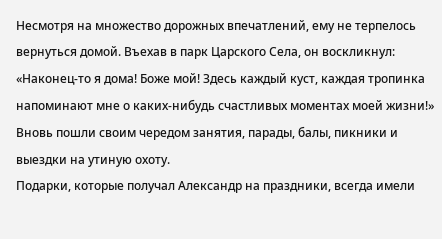Несмотря на множество дорожных впечатлений, ему не терпелось вернуться домой. Въехав в парк Царского Села, он воскликнул: «Наконец-то я дома! Боже мой! Здесь каждый куст, каждая тропинка напоминают мне о каких-нибудь счастливых моментах моей жизни!» Вновь пошли своим чередом занятия, парады, балы, пикники и выездки на утиную охоту.
Подарки, которые получал Александр на праздники, всегда имели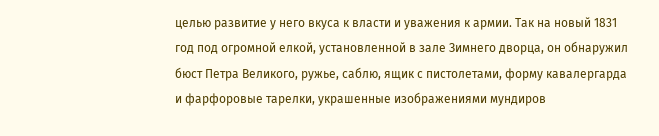целью развитие у него вкуса к власти и уважения к армии. Так на новый 1831 год под огромной елкой, установленной в зале Зимнего дворца, он обнаружил бюст Петра Великого, ружье, саблю, ящик с пистолетами, форму кавалергарда и фарфоровые тарелки, украшенные изображениями мундиров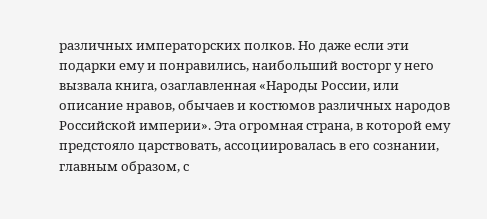различных императорских полков. Но даже если эти подарки ему и понравились, наибольший восторг у него вызвала книга, озаглавленная «Народы России, или описание нравов, обычаев и костюмов различных народов Российской империи». Эта огромная страна, в которой ему предстояло царствовать, ассоциировалась в его сознании, главным образом, с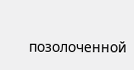позолоченной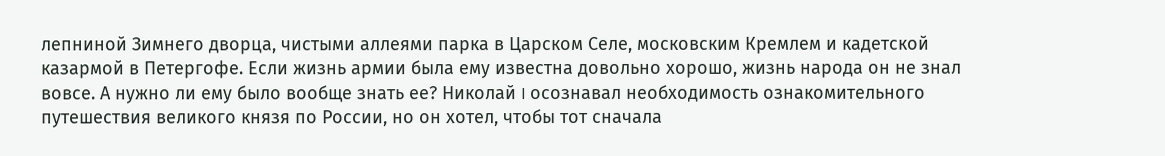лепниной Зимнего дворца, чистыми аллеями парка в Царском Селе, московским Кремлем и кадетской казармой в Петергофе. Если жизнь армии была ему известна довольно хорошо, жизнь народа он не знал вовсе. А нужно ли ему было вообще знать ее? Николай I осознавал необходимость ознакомительного путешествия великого князя по России, но он хотел, чтобы тот сначала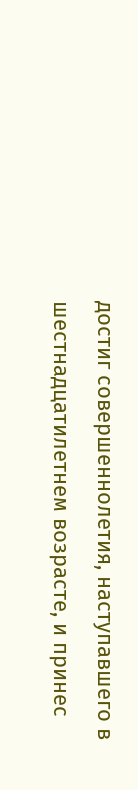достиг совершеннолетия, наступавшего в шестнадцатилетнем возрасте, и принес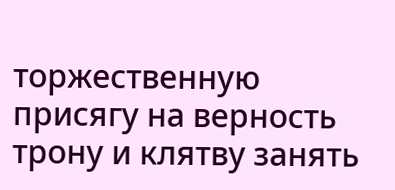торжественную присягу на верность трону и клятву занять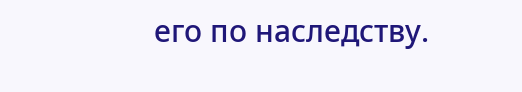его по наследству.